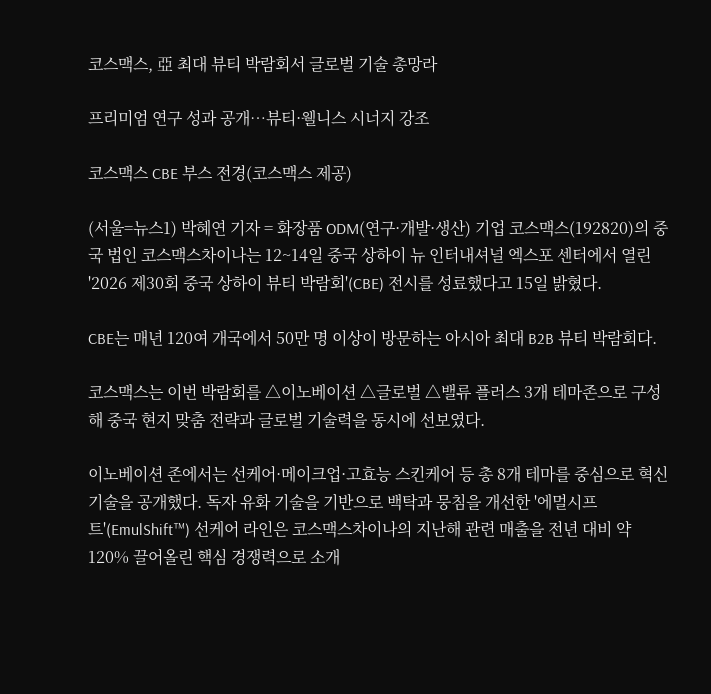코스맥스, 亞 최대 뷰티 박람회서 글로벌 기술 총망라

프리미엄 연구 성과 공개…뷰티·웰니스 시너지 강조

코스맥스 CBE 부스 전경(코스맥스 제공)

(서울=뉴스1) 박혜연 기자 = 화장품 ODM(연구·개발·생산) 기업 코스맥스(192820)의 중국 법인 코스맥스차이나는 12~14일 중국 상하이 뉴 인터내셔널 엑스포 센터에서 열린 '2026 제30회 중국 상하이 뷰티 박람회'(CBE) 전시를 성료했다고 15일 밝혔다.

CBE는 매년 120여 개국에서 50만 명 이상이 방문하는 아시아 최대 B2B 뷰티 박람회다.

코스맥스는 이번 박람회를 △이노베이션 △글로벌 △밸류 플러스 3개 테마존으로 구성해 중국 현지 맞춤 전략과 글로벌 기술력을 동시에 선보였다.

이노베이션 존에서는 선케어·메이크업·고효능 스킨케어 등 총 8개 테마를 중심으로 혁신 기술을 공개했다. 독자 유화 기술을 기반으로 백탁과 뭉침을 개선한 '에멀시프트'(EmulShift™) 선케어 라인은 코스맥스차이나의 지난해 관련 매출을 전년 대비 약 120% 끌어올린 핵심 경쟁력으로 소개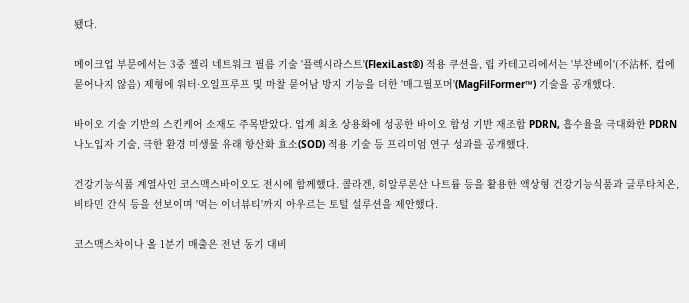됐다.

메이크업 부문에서는 3중 젤리 네트워크 필름 기술 '플렉시라스트'(FlexiLast®) 적용 쿠션을, 립 카테고리에서는 '부잔베이'(不沾杯, 컵에 묻어나지 않음) 제형에 워터·오일프루프 및 마찰 묻어남 방지 기능을 더한 '매그필포머'(MagFilFormer™) 기술을 공개했다.

바이오 기술 기반의 스킨케어 소재도 주목받았다. 업계 최초 상용화에 성공한 바이오 합성 기반 재조합 PDRN, 흡수율을 극대화한 PDRN 나노입자 기술, 극한 환경 미생물 유래 항산화 효소(SOD) 적용 기술 등 프리미엄 연구 성과를 공개했다.

건강기능식품 계열사인 코스맥스바이오도 전시에 함께했다. 콜라겐, 히알루론산 나트륨 등을 활용한 액상형 건강기능식품과 글루타치온, 비타민 간식 등을 선보이며 '먹는 이너뷰티'까지 아우르는 토털 설루션을 제안했다.

코스맥스차이나 올 1분기 매출은 전년 동기 대비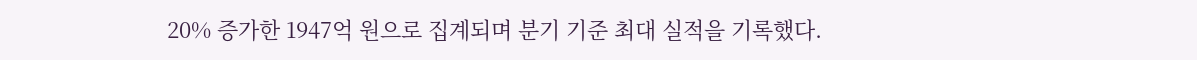20% 증가한 1947억 원으로 집계되며 분기 기준 최대 실적을 기록했다.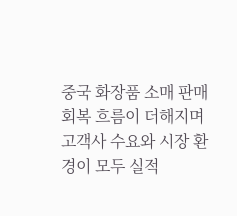중국 화장품 소매 판매 회복 흐름이 더해지며 고객사 수요와 시장 환경이 모두 실적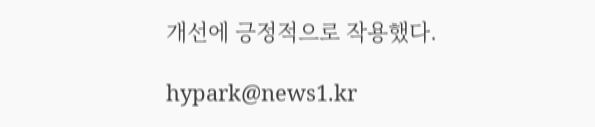개선에 긍정적으로 작용했다.

hypark@news1.kr